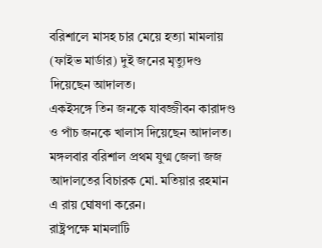বরিশালে মাসহ চার মেয়ে হত্যা মামলায় (ফাইভ মার্ডার) দুই জনের মৃত্যুদণ্ড দিয়েছেন আদালত।
একইসঙ্গে তিন জনকে যাবজ্জীবন কারাদণ্ড ও পাঁচ জনকে খালাস দিয়েছেন আদালত।
মঙ্গলবার বরিশাল প্রথম যুগ্ম জেলা জজ আদালতের বিচারক মো. মতিয়ার রহমান এ রায় ঘোষণা করেন।
রাষ্ট্রপক্ষে মামলাটি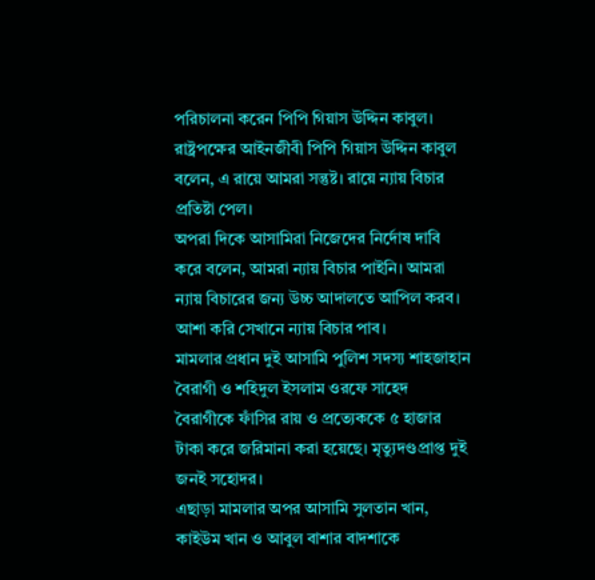পরিচালনা করেন পিপি গিয়াস উদ্দিন কাবুল।
রাষ্ট্রপক্ষের আইনজীবী পিপি গিয়াস উদ্দিন কাবুল বলেন, এ রায়ে আমরা সন্তুষ্ট। রায়ে ন্যায় বিচার প্রতিষ্টা পেল।
অপরা দিকে আসামিরা নিজেদের নির্দোষ দাবি করে বলেন, আমরা ন্যায় বিচার পাইনি। আমরা ন্যায় বিচারের জন্য উচ্চ আদালতে আপিল করব। আশা করি সেখানে ন্যায় বিচার পাব।
মামলার প্রধান দুই আসামি পুলিশ সদস্য শাহজাহান বৈরাগী ও শহিদুল ইসলাম ওরফে সাহেদ বৈরাগীকে ফাঁসির রায় ও প্রত্যেককে ৫ হাজার টাকা করে জরিমানা করা হয়েছে। মৃত্যুদণ্ডপ্রাপ্ত দুই জনই সহোদর।
এছাড়া মামলার অপর আসামি সুলতান খান, কাইউম খান ও আবুল বাশার বাদশাকে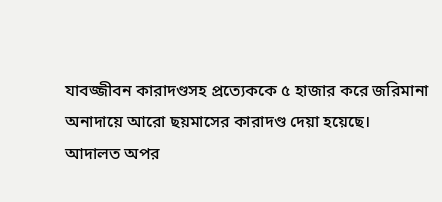যাবজ্জীবন কারাদণ্ডসহ প্রত্যেককে ৫ হাজার করে জরিমানা অনাদায়ে আরো ছয়মাসের কারাদণ্ড দেয়া হয়েছে।
আদালত অপর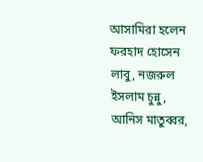আসামিরা হলেন ফরহাদ হোসেন লাবু, নজরুল ইসলাম চুন্নু, আনিস মাতুব্বর,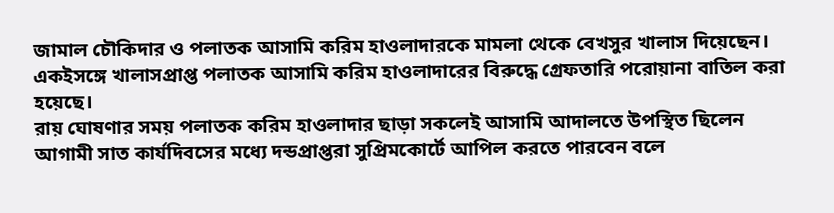জামাল চৌকিদার ও পলাতক আসামি করিম হাওলাদারকে মামলা থেকে বেখসুর খালাস দিয়েছেন।
একইসঙ্গে খালাসপ্রাপ্ত পলাতক আসামি করিম হাওলাদারের বিরুদ্ধে গ্রেফতারি পরোয়ানা বাতিল করা হয়েছে।
রায় ঘোষণার সময় পলাতক করিম হাওলাদার ছাড়া সকলেই আসামি আদালতে উপস্থিত ছিলেন
আগামী সাত কার্যদিবসের মধ্যে দন্ডপ্রাপ্তরা সুপ্রিমকোর্টে আপিল করতে পারবেন বলে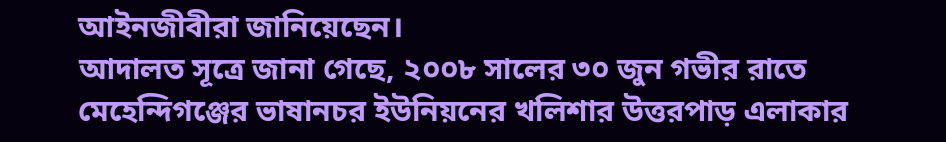আইনজীবীরা জানিয়েছেন।
আদালত সূত্রে জানা গেছে, ২০০৮ সালের ৩০ জুন গভীর রাতে মেহেন্দিগঞ্জের ভাষানচর ইউনিয়নের খলিশার উত্তরপাড় এলাকার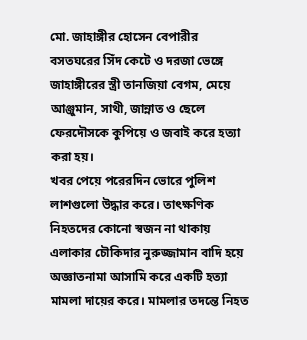মো. জাহাঙ্গীর হোসেন বেপারীর বসতঘরের সিঁদ কেটে ও দরজা ভেঙ্গে জাহাঙ্গীরের স্ত্রী তানজিয়া বেগম, মেয়ে আঞ্জুমান, সাথী, জান্নাত ও ছেলে ফেরদৌসকে কুপিয়ে ও জবাই করে হত্যা করা হয়।
খবর পেয়ে পরেরদিন ভোরে পুলিশ লাশগুলো উদ্ধার করে। তাৎক্ষণিক নিহতদের কোনো স্বজন না থাকায় এলাকার চৌকিদার নুরুজ্জামান বাদি হয়ে অজ্ঞাতনামা আসামি করে একটি হত্যা মামলা দায়ের করে। মামলার তদন্তে নিহত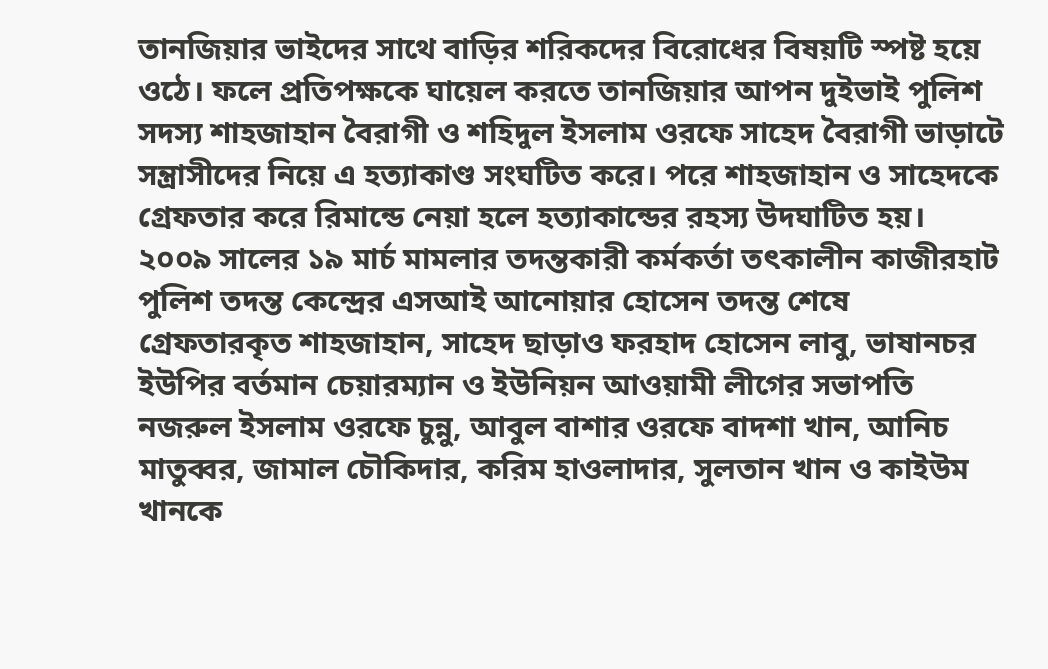তানজিয়ার ভাইদের সাথে বাড়ির শরিকদের বিরোধের বিষয়টি স্পষ্ট হয়ে ওঠে। ফলে প্রতিপক্ষকে ঘায়েল করতে তানজিয়ার আপন দুইভাই পুলিশ সদস্য শাহজাহান বৈরাগী ও শহিদুল ইসলাম ওরফে সাহেদ বৈরাগী ভাড়াটে সন্ত্রাসীদের নিয়ে এ হত্যাকাণ্ড সংঘটিত করে। পরে শাহজাহান ও সাহেদকে গ্রেফতার করে রিমান্ডে নেয়া হলে হত্যাকান্ডের রহস্য উদঘাটিত হয়।
২০০৯ সালের ১৯ মার্চ মামলার তদন্তকারী কর্মকর্তা তৎকালীন কাজীরহাট পুলিশ তদন্ত কেন্দ্রের এসআই আনোয়ার হোসেন তদন্ত শেষে গ্রেফতারকৃত শাহজাহান, সাহেদ ছাড়াও ফরহাদ হোসেন লাবু, ভাষানচর ইউপির বর্তমান চেয়ারম্যান ও ইউনিয়ন আওয়ামী লীগের সভাপতি নজরুল ইসলাম ওরফে চুন্নু, আবুল বাশার ওরফে বাদশা খান, আনিচ মাতুব্বর, জামাল চৌকিদার, করিম হাওলাদার, সুলতান খান ও কাইউম খানকে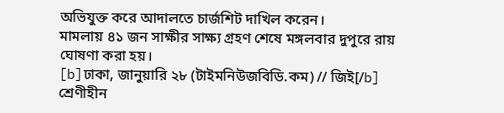অভিযুক্ত করে আদালতে চার্জশিট দাখিল করেন।
মামলায় ৪১ জন সাক্ষীর সাক্ষ্য গ্রহণ শেষে মঙ্গলবার দুপুরে রায় ঘোষণা করা হয়।
[b]ঢাকা, জানুয়ারি ২৮ (টাইমনিউজবিডি.কম) // জিই[/b]
শ্রেণীহীন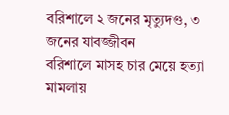বরিশালে ২ জনের মৃত্যুদণ্ড, ৩ জনের যাবজ্জীবন
বরিশালে মাসহ চার মেয়ে হত্যা মামলায়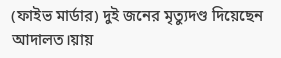(ফাইভ মার্ডার) দুই জনের মৃত্যুদণ্ড দিয়েছেন আদালত।য়ায়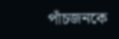পাঁচজনকে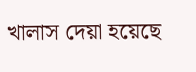খালাস দেয়া হয়েছে